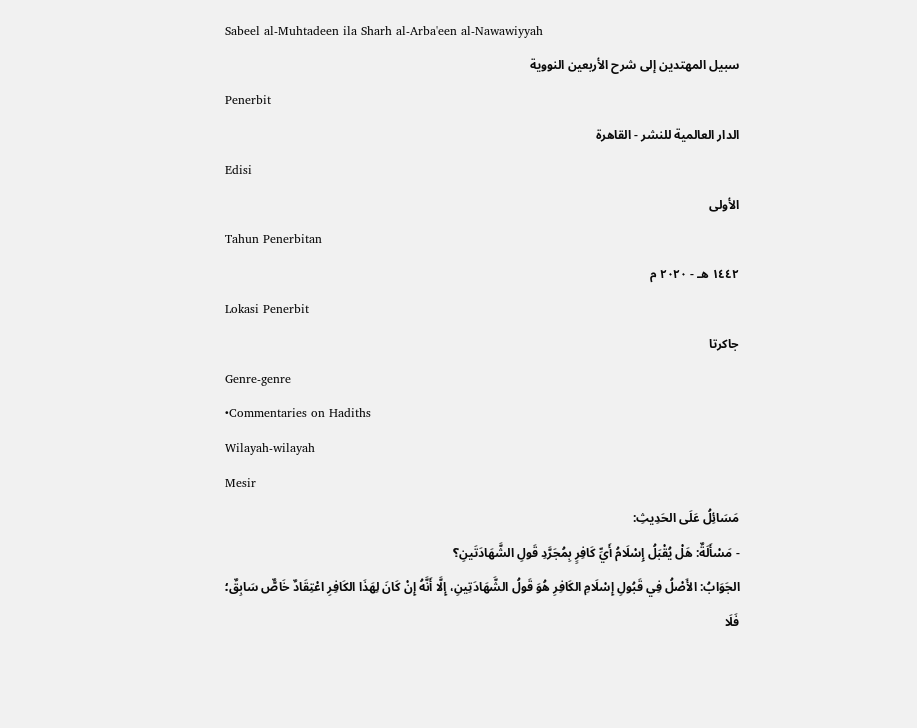Sabeel al-Muhtadeen ila Sharh al-Arba'een al-Nawawiyyah
سبيل المهتدين إلى شرح الأربعين النووية
Penerbit
الدار العالمية للنشر - القاهرة
Edisi
الأولى
Tahun Penerbitan
١٤٤٢ هـ - ٢٠٢٠ م
Lokasi Penerbit
جاكرتا
Genre-genre
•Commentaries on Hadiths
Wilayah-wilayah
Mesir
مَسَائِلُ عَلَى الحَدِيثِ:
- مَسْأَلَةٌ: هَلْ يُقْبَلُ إِسْلَامُ أَيِّ كَافِرٍ بِمُجَرَّدِ قَولِ الشَّهَادَتَينِ؟
الجَوَابُ: الأَصْلُ فِي قَبُولِ إِسْلَامِ الكَافِرِ هُوَ قَولُ الشَّهَادَتِينِ، إِلَّا أَنَّهُ إِنْ كَانَ لِهَذَا الكَافِرِ اعْتِقَادٌ خَاصٌّ سَابِقٌ؛ فَلَا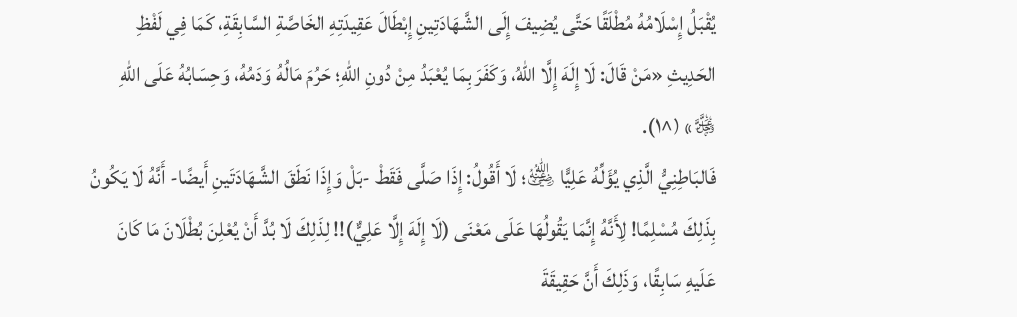يُقْبَلُ إِسْلَامُهُ مُطْلَقًا حَتَّى يُضِيفَ إِلَى الشَّهَادَتِينِ إِبْطَالَ عَقِيدَتِهِ الخَاصَّةِ السَّابِقَةِ، كَمَا فِي لَفْظِ الحَدِيثِ «مَنْ قَالَ: لَا إِلَهَ إِلَّا اللهُ، وَكَفَرَ بِمَا يُعْبَدُ مِنْ دُونِ اللهِ؛ حَرُمَ مَالُهُ وَدَمُهُ، وَحِسَابُهُ عَلَى اللهِ ﷿» (^١).
فَالبَاطِنِيُّ الَّذِي يُؤَلِّهُ عَلِيًّا ﵁؛ لَا أَقُولُ: إِذَا صَلَّى فَقَطْ -بَلْ وَإِذَا نَطَقَ الشَّهَادَتَينِ أَيضًا- أَنَّهُ لَا يَكُونُ بِذَلِكَ مُسْلِمًا! لِأَنَّهُ إِنَّمَا يَقُولُهَا عَلَى مَعْنَى (لَا إِلَهَ إِلَّا عَلِيٌّ)!! لِذَلِكَ لَا بُدَّ أَنْ يُعْلِنَ بُطْلَانَ مَا كَانَ عَلَيهِ سَابِقًا، وَذَلِكَ أَنَّ حَقِيقَةَ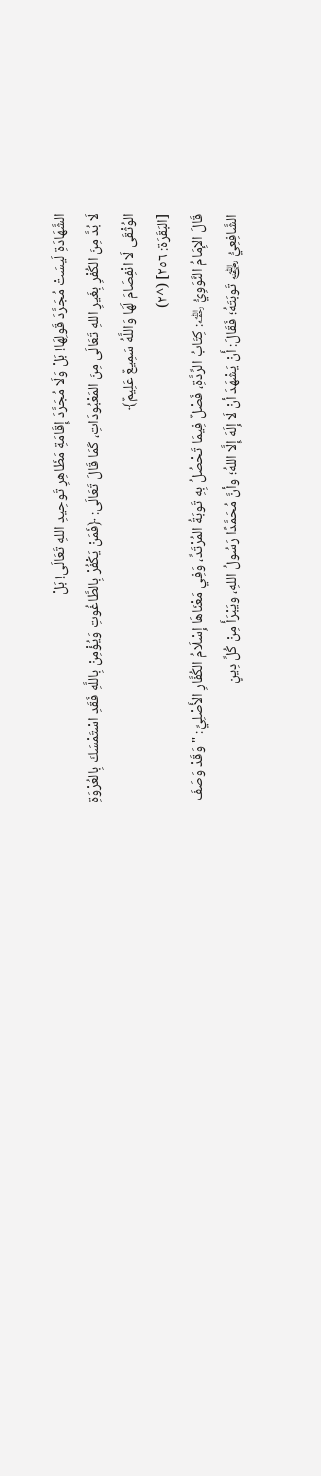الشَّهَادَةِ لَيسَتْ مُجَرَّدَ قَولِهَا! بَلْ وَلَا مُجَرَّدَ إِقَامَةِ مَظَاهِرِ تَوحِيدِ اللهِ تَعَالَى! بَلْ
لَا بُدَّ مِنَ الكُفْرِ بِغَيرِ اللهِ تَعَالَى مِنَ المَعْبُودَاتِ، كَمَا قَالَ تَعَالَى: ﴿فَمَنْ يَكْفُرْ بِالطَّاغُوتِ وَيُؤْمِنْ بِاللَّهِ فَقَدِ اسْتَمْسَكَ بِالعُرْوَةِ الوُثْقَى لَا انْفِصَامَ لَهَا وَاللَّهُ سَمِيعٌ عَلِيمٌ﴾
[البَقَرَة: ٢٥٦] (^٢)
قَالَ الإِمَامُ النَّوَوِيُّ ﵀: كِتَابُ الرِّدَّةِ، فَصْلٌ فِيمَا تَحْصُلُ بِهِ تَوبَةُ المُرْتَدِّ، وَفِي مَعْنَاهَا إِسْلَامُ الكُفَّارِ الأَصْلِيِّ: " وَقَدْ وَصَفَ الشَّافِعِيُّ ﵁ تَوبَتَهُ؛ فَقَالَ: أَنْ يَشْهَدَ أنْ لَا إِلَهَ إِلَّا اللهُ؛ وأنَّ مُحَمَّدًا رَسُولُ اللهِ، ويَبْرَأَ مِنْ كُلِّ دِينٍ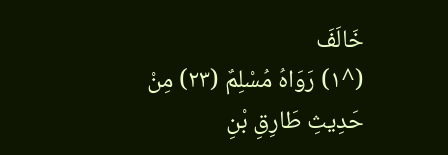خَالَفَ
(^١) رَوَاهُ مُسْلِمٌ (٢٣) مِنْ حَدِيثِ طَارِقِ بْنِ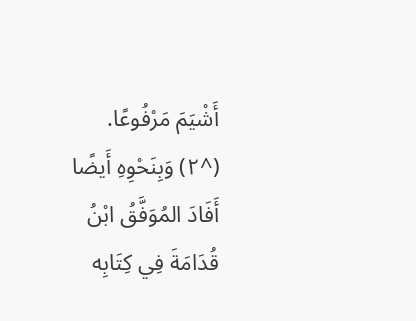أَشْيَمَ مَرْفُوعًا.
(^٢) وَبِنَحْوِهِ أَيضًا أَفَادَ المُوَفَّقُ ابْنُ قُدَامَةَ فِي كِتَابِه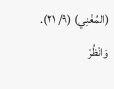(المُغْنِي) (٩/ ٢١).
وَانْظُرْ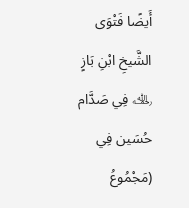أَيضًا فَتْوَى الشَّيخِ ابْنِ بَازٍ ﵀ فِي صَدَّام حُسَين فِي (مَجْمُوعُ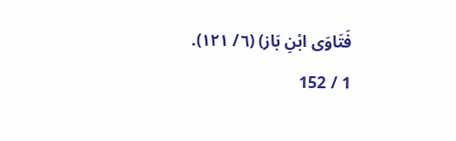فَتَاوَى ابْنِ بَاز) (٦/ ١٢١).
1 / 152